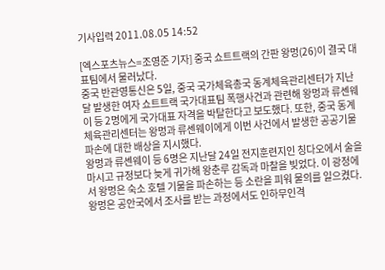기사입력 2011.08.05 14:52

[엑스포츠뉴스=조영준 기자] 중국 쇼트트랙의 간판 왕멍(26)이 결국 대표팀에서 물러났다.
중국 반관영통신은 5일, 중국 국가체육총국 동계체육관리센터가 지난달 발생한 여자 쇼트트랙 국가대표팀 폭행사건과 관련해 왕멍과 류셴웨이 등 2명에게 국가대표 자격을 박탈한다고 보도했다. 또한, 중국 동계체육관리센터는 왕멍과 류셴웨이에게 이번 사건에서 발생한 공공기물 파손에 대한 배상을 지시했다.
왕멍과 류셴웨이 등 6명은 지난달 24일 전지훈련지인 칭다오에서 술을 마시고 규정보다 늦게 귀가해 왕춘루 감독과 마찰을 빚었다. 이 광정에서 왕멍은 숙소 호텔 기물을 파손하는 등 소란을 피워 물의를 일으켰다.
왕멍은 공안국에서 조사를 받는 과정에서도 인하무인격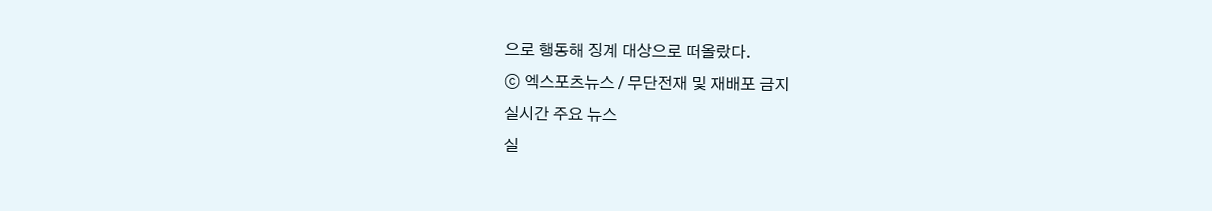으로 행동해 징계 대상으로 떠올랐다.
ⓒ 엑스포츠뉴스 / 무단전재 및 재배포 금지
실시간 주요 뉴스
실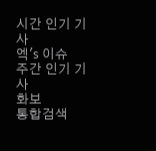시간 인기 기사
엑's 이슈
주간 인기 기사
화보
통합검색